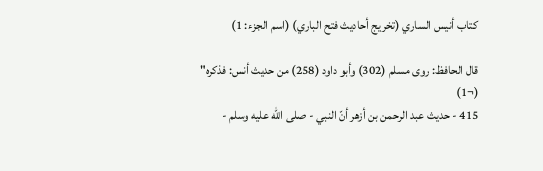كتاب أنيس الساري (تخريج أحاديث فتح الباري) (اسم الجزء: 1)

قال الحافظ: روى مسلم (302) وأبو داود (258) من حديث أنس: فذكره" (¬1)
415 - حديث عبد الرحمن بن أزهر أنّ النبي - صلى الله عليه وسلم -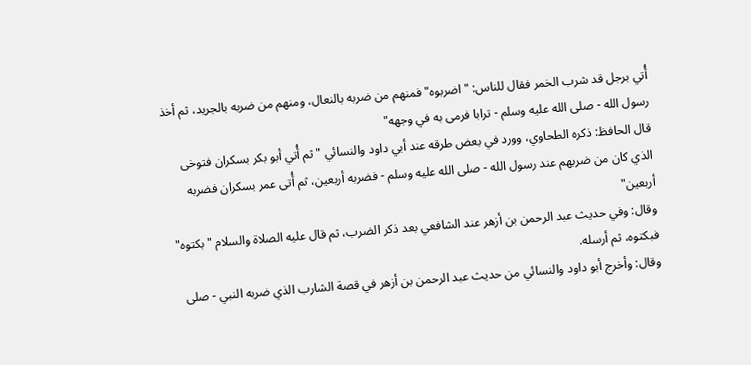أُتي برجل قد شرب الخمر فقال للناس: "اضربوه" فمنهم من ضربه بالنعال، ومنهم من ضربه بالجريد، ثم أخذ رسول الله - صلى الله عليه وسلم - ترابا فرمى به في وجهه"
قال الحافظ: ذكره الطحاوي، وورد في بعض طرقه عند أبي داود والنسائي "ثم أُتي أبو بكر بسكران فتوخى الذي كان من ضربهم عند رسول الله - صلى الله عليه وسلم - فضربه أربعين، ثم أُتى عمر بسكران فضربه أربعين"
وقال: وفي حديث عبد الرحمن بن أزهر عند الشافعي بعد ذكر الضرب، ثم قال عليه الصلاة والسلام "بكتوه" فبكتوه، ثم أرسله.
وقال: وأخرج أبو داود والنسائي من حديث عبد الرحمن بن أزهر في قصة الشارب الذي ضربه النبي - صلى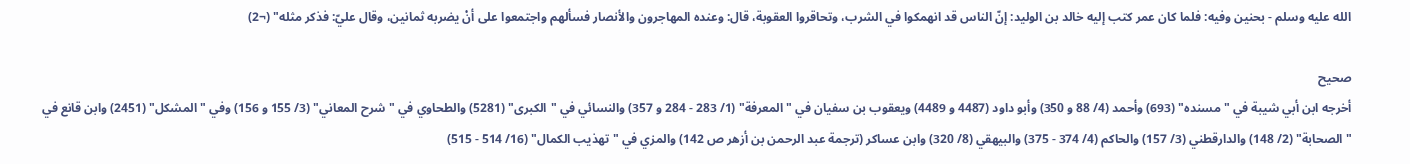الله عليه وسلم - بحنين وفيه: فلما كان عمر كتب إليه خالد بن الوليد: إنّ الناس قد انهمكوا في الشرب، وتحاقروا العقوبة، قال: وعنده المهاجرون والأنصار فسألهم واجتمعوا على أنْ يضربه ثمانين، وقال عليّ: فذكر مثله" (¬2)

صحيح
أخرجه ابن أبي شيبة في "مسنده" (693) وأحمد (4/ 88 و 350) وأبو داود (4487 و 4489) ويعقوب بن سفيان في "المعرفة" (1/ 283 - 284 و 357) والنسائي في "الكبرى" (5281) والطحاوي في "شرح المعاني" (3/ 155 و 156) وفي "المشكل" (2451) وابن قانع في "الصحابة" (2/ 148) والدارقطني (3/ 157) والحاكم (4/ 374 - 375) والبيهقي (8/ 320) وابن عساكر (ترجمة عبد الرحمن بن أزهر ص 142) والمزي في "تهذيب الكمال" (16/ 514 - 515)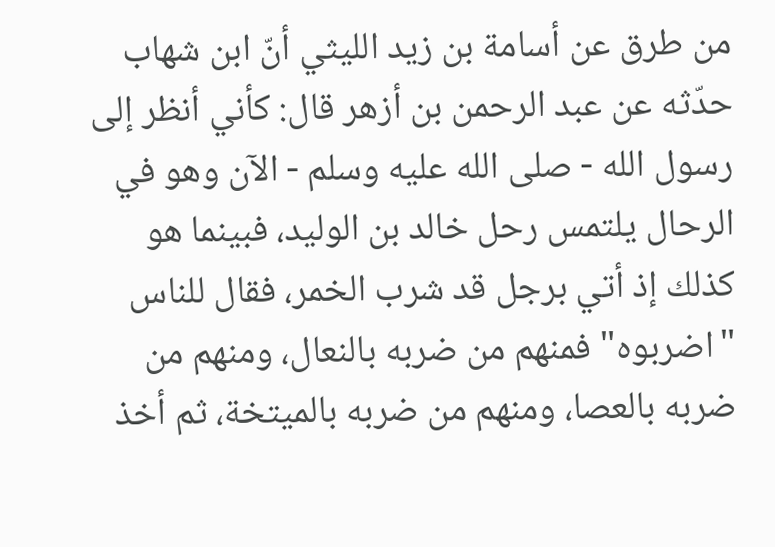من طرق عن أسامة بن زيد الليثي أنّ ابن شهاب حدّثه عن عبد الرحمن بن أزهر قال: كأني أنظر إلى رسول الله - صلى الله عليه وسلم - الآن وهو في الرحال يلتمس رحل خالد بن الوليد، فبينما هو كذلك إذ أتي برجل قد شرب الخمر، فقال للناس "اضربوه" فمنهم من ضربه بالنعال، ومنهم من ضربه بالعصا، ومنهم من ضربه بالميتخة، ثم أخذ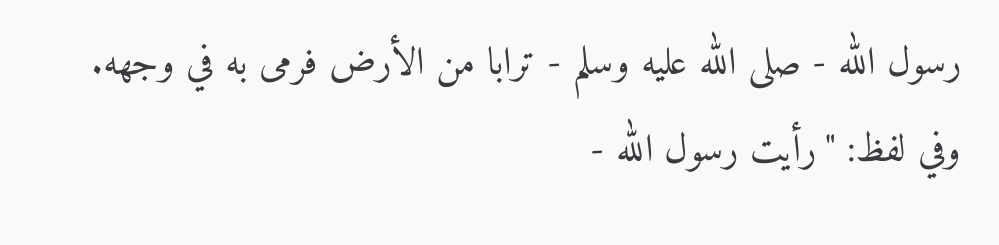رسول الله - صلى الله عليه وسلم - ترابا من الأرض فرمى به في وجهه.
وفي لفظ: "رأيت رسول الله -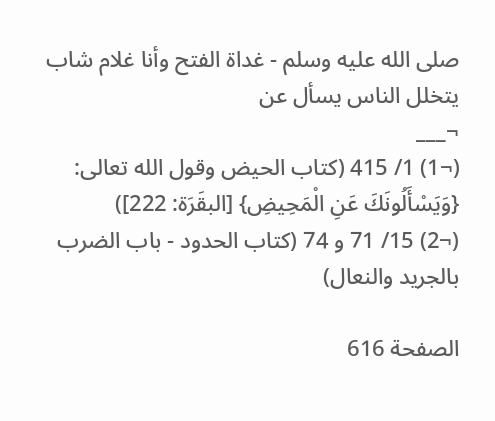صلى الله عليه وسلم - غداة الفتح وأنا غلام شاب يتخلل الناس يسأل عن
¬___
(¬1) 1/ 415 (كتاب الحيض وقول الله تعالى: {وَيَسْأَلُونَكَ عَنِ الْمَحِيضِ} [البقَرَة: 222])
(¬2) 15/ 71 و 74 (كتاب الحدود - باب الضرب بالجريد والنعال)

الصفحة 616